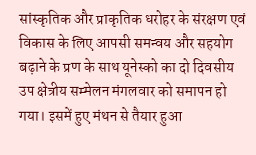सांस्कृतिक और प्राकृतिक धरोहर के संरक्षण एवं विकास के लिए आपसी समन्वय और सहयोग बढ़ाने के प्रण के साथ यूनेस्को का दो दिवसीय उप क्षेत्रीय सम्मेलन मंगलवार को समापन हो गया। इसमें हुए मंथन से तैयार हुआ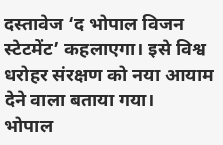दस्तावेज ‘द भोपाल विजन स्टेटमेंट’ कहलाएगा। इसे विश्व धरोहर संरक्षण को नया आयाम देने वाला बताया गया।
भोपाल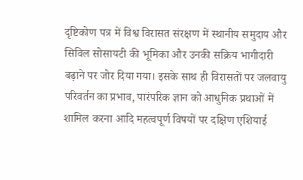दृष्टिकोण पत्र में विश्व विरासत संरक्षण में स्थानीय समुदाय और सिविल सोसायटी की भूमिका और उनकी सक्रिय भागीदारी बढ़ाने पर जोर दिया गया। इसके साथ ही विरासतों पर जलवायु परिवर्तन का प्रभाव, पारंपरिक ज्ञान को आधुनिक प्रथाओं में शामिल करना आदि महत्वपूर्ण विषयों पर दक्षिण एशियाई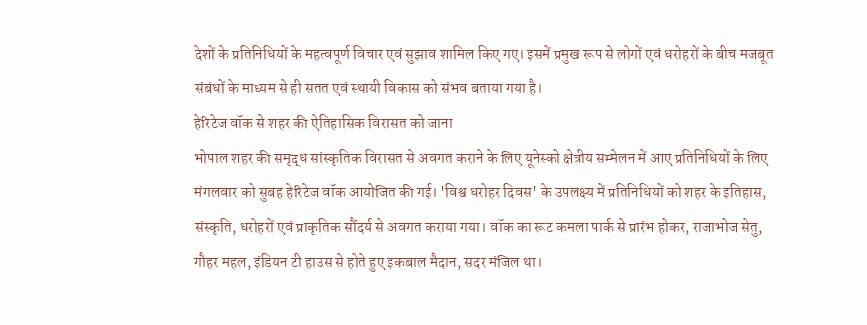देशों के प्रतिनिधियों के महत्वपूर्ण विचार एवं सुझाव शामिल किए गए। इसमें प्रमुख रूप से लोगों एवं धरोहरों के बीच मजबूत संबंधों के माध्यम से ही सतत एवं स्थायी विकास को संभव बताया गया है।
हेरिटेज वॉक से शहर की ऐतिहासिक विरासत को जाना
भोपाल शहर की समृद्ध सांस्कृतिक विरासत से अवगत कराने के लिए यूनेस्को क्षेत्रीय सम्मेलन में आए प्रतिनिधियों के लिए मंगलवार को सुबह हेरिटेज वॉक आयोजित की गई। 'विश्व धरोहर दिवस' के उपलक्ष्य में प्रतिनिधियों को शहर के इतिहास, संस्कृति, धरोहरों एवं प्राकृतिक सौंदर्य से अवगत कराया गया। वॉक का रूट कमला पार्क से प्रारंभ होकर, राजाभोज सेतु, गौहर महल, इंडियन टी हाउस से होते हुए इकबाल मैदान, सदर मंजिल था।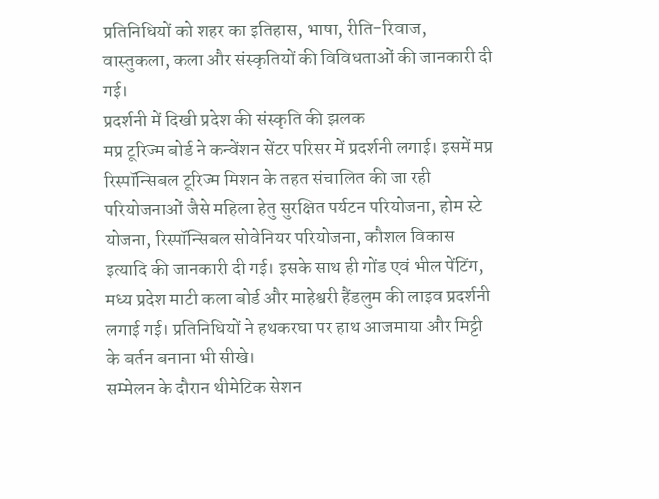प्रतिनिधियों को शहर का इतिहास, भाषा, रीति-रिवाज, वास्तुकला, कला और संस्कृतियों की विविधताओं की जानकारी दी गई।
प्रदर्शनी में दिखी प्रदेश की संस्कृति की झलक
मप्र टूरिज्म बोर्ड ने कन्वेंशन सेंटर परिसर में प्रदर्शनी लगाई। इसमें मप्र रिस्पॉन्सिबल टूरिज्म मिशन के तहत संचालित की जा रही परियोजनाओं जैसे महिला हेतु सुरक्षित पर्यटन परियोजना, होम स्टे योजना, रिस्पॉन्सिबल सोवेनियर परियोजना, कौशल विकास इत्यादि की जानकारी दी गई। इसके साथ ही गोंड एवं भील पेंटिंग, मध्य प्रदेश माटी कला बोर्ड और माहेश्वरी हैंडलुम की लाइव प्रदर्शनी लगाई गई। प्रतिनिधियों ने हथकरघा पर हाथ आजमाया और मिट्टी के बर्तन बनाना भी सीखे।
सम्मेलन के दौरान थीमेटिक सेशन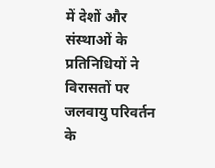में देशों और संस्थाओं के प्रतिनिधियों ने विरासतों पर जलवायु परिवर्तन के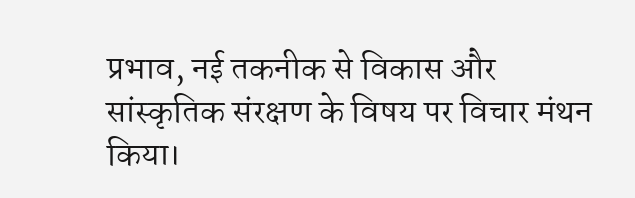प्रभाव, नई तकनीक से विकास और सांस्कृतिक संरक्षण के विषय पर विचार मंथन किया।